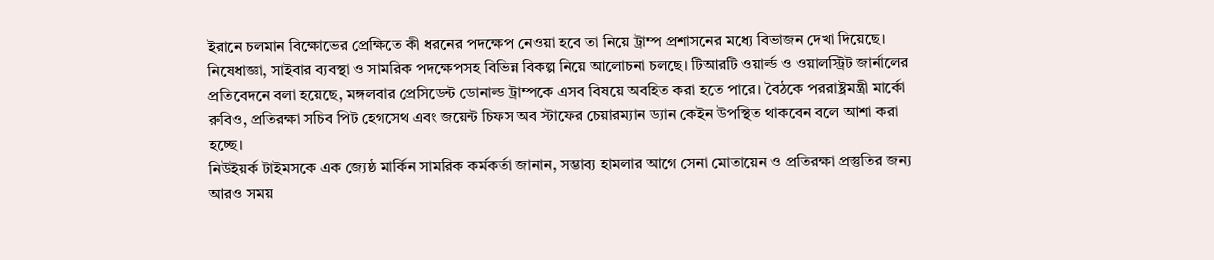ইরানে চলমান বিক্ষোভের প্রেক্ষিতে কী ধরনের পদক্ষেপ নেওয়া হবে তা নিয়ে ট্রাম্প প্রশাসনের মধ্যে বিভাজন দেখা দিয়েছে। নিষেধাজ্ঞা, সাইবার ব্যবস্থা ও সামরিক পদক্ষেপসহ বিভিন্ন বিকল্প নিয়ে আলোচনা চলছে। টিআরটি ওয়ার্ল্ড ও ওয়ালস্ট্রিট জার্নালের প্রতিবেদনে বলা হয়েছে, মঙ্গলবার প্রেসিডেন্ট ডোনাল্ড ট্রাম্পকে এসব বিষয়ে অবহিত করা হতে পারে। বৈঠকে পররাষ্ট্রমন্ত্রী মার্কো রুবিও, প্রতিরক্ষা সচিব পিট হেগসেথ এবং জয়েন্ট চিফস অব স্টাফের চেয়ারম্যান ড্যান কেইন উপস্থিত থাকবেন বলে আশা করা হচ্ছে।
নিউইয়র্ক টাইমসকে এক জ্যেষ্ঠ মার্কিন সামরিক কর্মকর্তা জানান, সম্ভাব্য হামলার আগে সেনা মোতায়েন ও প্রতিরক্ষা প্রস্তুতির জন্য আরও সময়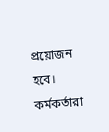প্রয়োজন হবে। কর্মকর্তারা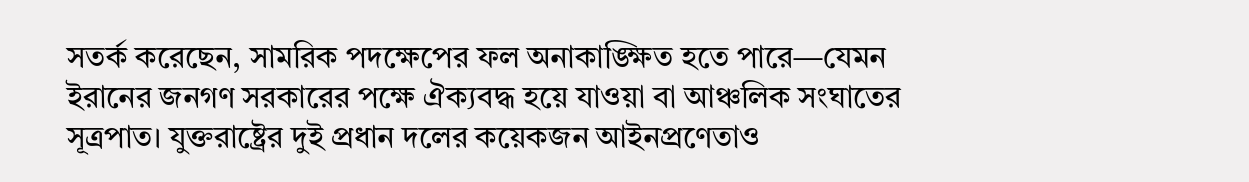সতর্ক করেছেন, সামরিক পদক্ষেপের ফল অনাকাঙ্ক্ষিত হতে পারে—যেমন ইরানের জনগণ সরকারের পক্ষে ঐক্যবদ্ধ হয়ে যাওয়া বা আঞ্চলিক সংঘাতের সূত্রপাত। যুক্তরাষ্ট্রের দুই প্রধান দলের কয়েকজন আইনপ্রণেতাও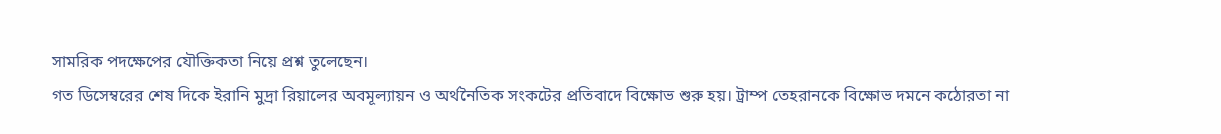সামরিক পদক্ষেপের যৌক্তিকতা নিয়ে প্রশ্ন তুলেছেন।
গত ডিসেম্বরের শেষ দিকে ইরানি মুদ্রা রিয়ালের অবমূল্যায়ন ও অর্থনৈতিক সংকটের প্রতিবাদে বিক্ষোভ শুরু হয়। ট্রাম্প তেহরানকে বিক্ষোভ দমনে কঠোরতা না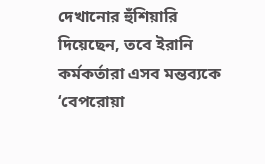দেখানোর হুঁশিয়ারি দিয়েছেন, তবে ইরানি কর্মকর্তারা এসব মন্তব্যকে ‘বেপরোয়া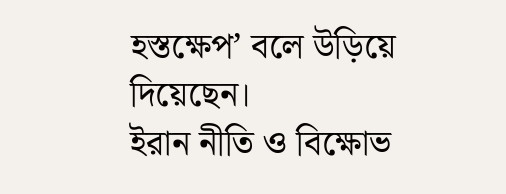হস্তক্ষেপ’ বলে উড়িয়ে দিয়েছেন।
ইরান নীতি ও বিক্ষোভ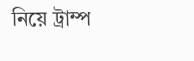নিয়ে ট্রাম্প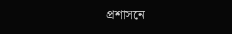প্রশাসনে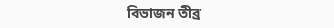বিভাজন তীব্র